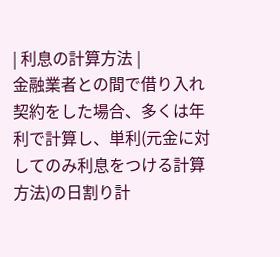| 利息の計算方法 |
金融業者との間で借り入れ契約をした場合、多くは年利で計算し、単利(元金に対してのみ利息をつける計算方法)の日割り計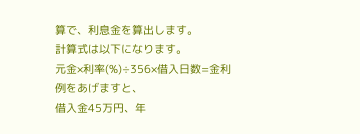算で、利息金を算出します。
計算式は以下になります。
元金×利率(%)÷356×借入日数=金利
例をあげますと、
借入金45万円、年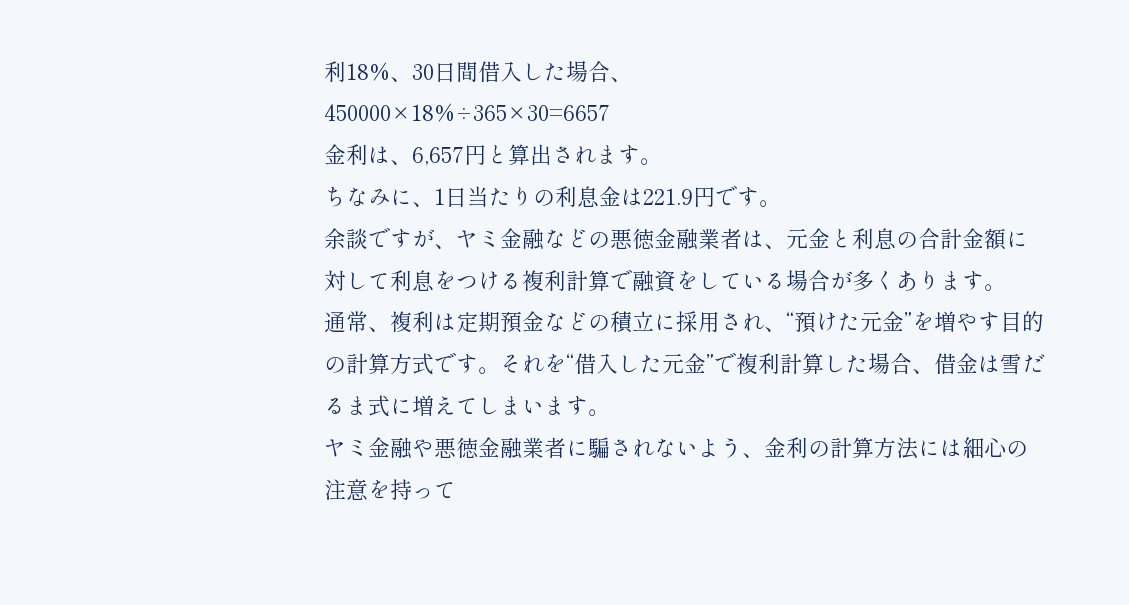利18%、30日間借入した場合、
450000×18%÷365×30=6657
金利は、6,657円と算出されます。
ちなみに、1日当たりの利息金は221.9円です。
余談ですが、ヤミ金融などの悪徳金融業者は、元金と利息の合計金額に対して利息をつける複利計算で融資をしている場合が多くあります。
通常、複利は定期預金などの積立に採用され、“預けた元金”を増やす目的の計算方式です。それを“借入した元金”で複利計算した場合、借金は雪だるま式に増えてしまいます。
ヤミ金融や悪徳金融業者に騙されないよう、金利の計算方法には細心の注意を持って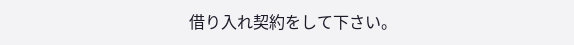借り入れ契約をして下さい。